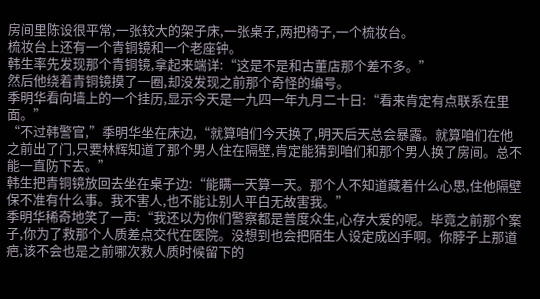房间里陈设很平常,一张较大的架子床,一张桌子,两把椅子,一个梳妆台。
梳妆台上还有一个青铜镜和一个老座钟。
韩生率先发现那个青铜镜,拿起来端详:“这是不是和古董店那个差不多。”
然后他绕着青铜镜摸了一圈,却没发现之前那个奇怪的编号。
季明华看向墙上的一个挂历,显示今天是一九四一年九月二十日:“看来肯定有点联系在里面。”
“不过韩警官,”季明华坐在床边,“就算咱们今天换了,明天后天总会暴露。就算咱们在他之前出了门,只要林辉知道了那个男人住在隔壁,肯定能猜到咱们和那个男人换了房间。总不能一直防下去。”
韩生把青铜镜放回去坐在桌子边:“能瞒一天算一天。那个人不知道藏着什么心思,住他隔壁保不准有什么事。我不害人,也不能让别人平白无故害我。”
季明华稀奇地笑了一声:“我还以为你们警察都是普度众生,心存大爱的呢。毕竟之前那个案子,你为了救那个人质差点交代在医院。没想到也会把陌生人设定成凶手啊。你脖子上那道疤,该不会也是之前哪次救人质时候留下的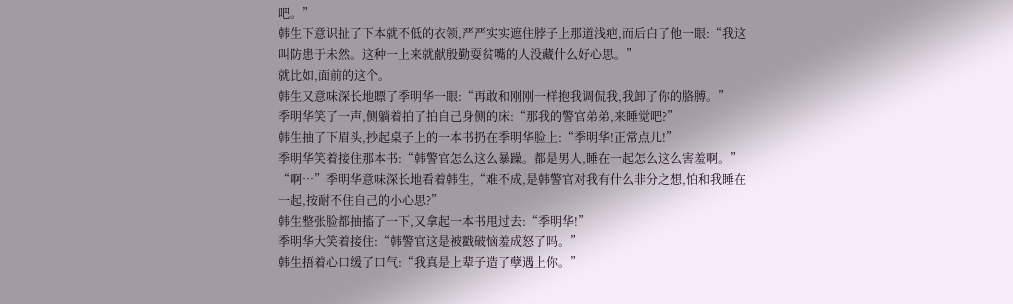吧。”
韩生下意识扯了下本就不低的衣领,严严实实遮住脖子上那道浅疤,而后白了他一眼:“我这叫防患于未然。这种一上来就献殷勤耍贫嘴的人没藏什么好心思。”
就比如,面前的这个。
韩生又意味深长地瞟了季明华一眼:“再敢和刚刚一样抱我调侃我,我卸了你的胳膊。”
季明华笑了一声,侧躺着拍了拍自己身侧的床:“那我的警官弟弟,来睡觉吧?”
韩生抽了下眉头,抄起桌子上的一本书扔在季明华脸上:“季明华!正常点儿!”
季明华笑着接住那本书:“韩警官怎么这么暴躁。都是男人,睡在一起怎么这么害羞啊。”
“啊…”季明华意味深长地看着韩生,“难不成,是韩警官对我有什么非分之想,怕和我睡在一起,按耐不住自己的小心思?”
韩生整张脸都抽搐了一下,又拿起一本书甩过去:“季明华!”
季明华大笑着接住:“韩警官这是被戳破恼羞成怒了吗。”
韩生捂着心口缓了口气:“我真是上辈子造了孽遇上你。”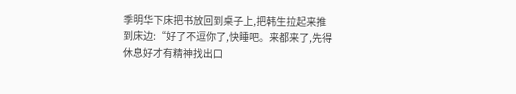季明华下床把书放回到桌子上,把韩生拉起来推到床边:“好了不逗你了,快睡吧。来都来了,先得休息好才有精神找出口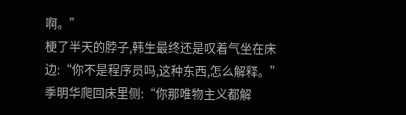啊。”
梗了半天的脖子,韩生最终还是叹着气坐在床边:“你不是程序员吗,这种东西,怎么解释。”
季明华爬回床里侧:“你那唯物主义都解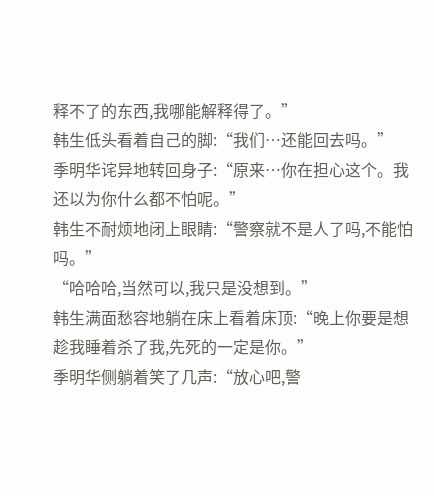释不了的东西,我哪能解释得了。”
韩生低头看着自己的脚:“我们…还能回去吗。”
季明华诧异地转回身子:“原来…你在担心这个。我还以为你什么都不怕呢。”
韩生不耐烦地闭上眼睛:“警察就不是人了吗,不能怕吗。”
“哈哈哈,当然可以,我只是没想到。”
韩生满面愁容地躺在床上看着床顶:“晚上你要是想趁我睡着杀了我,先死的一定是你。”
季明华侧躺着笑了几声:“放心吧,警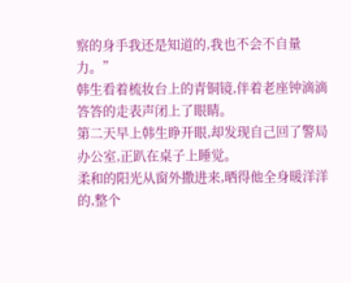察的身手我还是知道的,我也不会不自量力。”
韩生看着梳妆台上的青铜镜,伴着老座钟滴滴答答的走表声闭上了眼睛。
第二天早上韩生睁开眼,却发现自己回了警局办公室,正趴在桌子上睡觉。
柔和的阳光从窗外撒进来,晒得他全身暖洋洋的,整个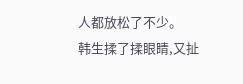人都放松了不少。
韩生揉了揉眼睛,又扯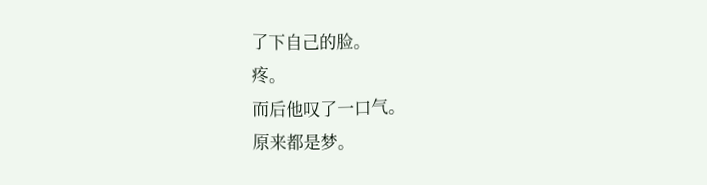了下自己的脸。
疼。
而后他叹了一口气。
原来都是梦。